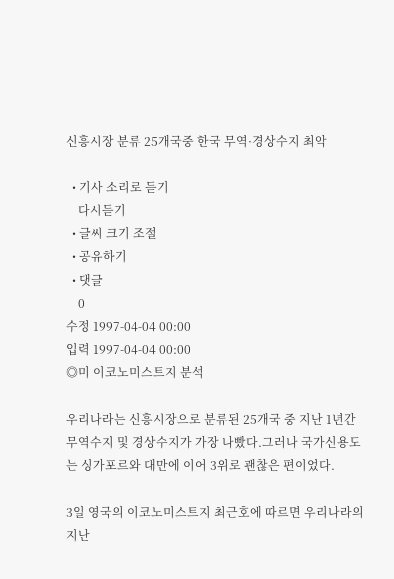신흥시장 분류 25개국중 한국 무역·경상수지 최악

  • 기사 소리로 듣기
    다시듣기
  • 글씨 크기 조절
  • 공유하기
  • 댓글
    0
수정 1997-04-04 00:00
입력 1997-04-04 00:00
◎미 이코노미스트지 분석

우리나라는 신흥시장으로 분류된 25개국 중 지난 1년간 무역수지 및 경상수지가 가장 나빴다.그러나 국가신용도는 싱가포르와 대만에 이어 3위로 괜찮은 편이었다.

3일 영국의 이코노미스트지 최근호에 따르면 우리나라의 지난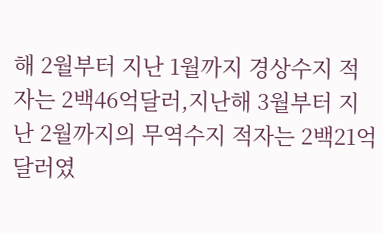해 2월부터 지난 1월까지 경상수지 적자는 2백46억달러,지난해 3월부터 지난 2월까지의 무역수지 적자는 2백21억달러였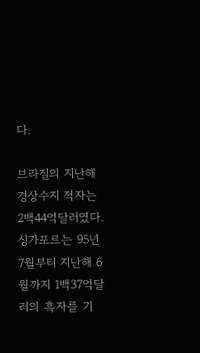다.

브라질의 지난해 경상수지 적자는 2백44억달러였다.싱가포르는 95년 7월부터 지난해 6월까지 1백37억달러의 흑자를 기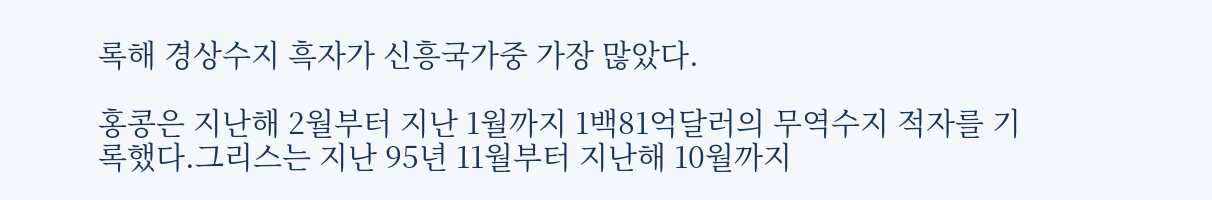록해 경상수지 흑자가 신흥국가중 가장 많았다.

홍콩은 지난해 2월부터 지난 1월까지 1백81억달러의 무역수지 적자를 기록했다.그리스는 지난 95년 11월부터 지난해 10월까지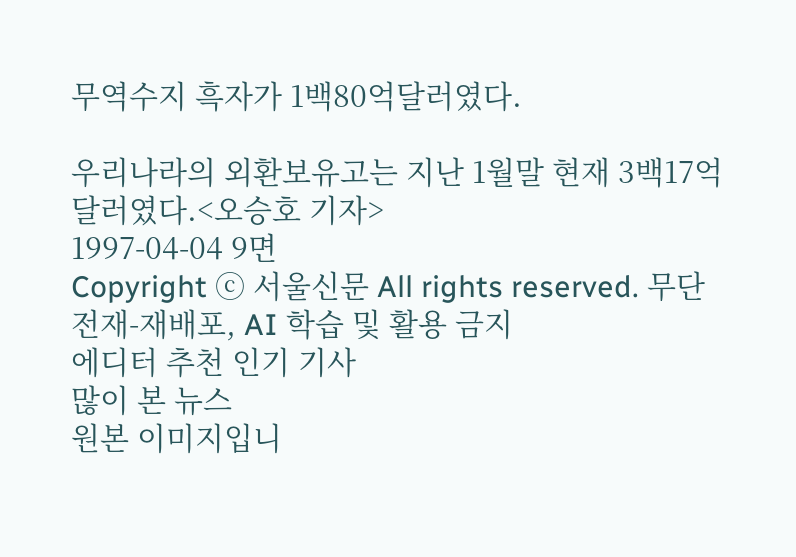무역수지 흑자가 1백80억달러였다.

우리나라의 외환보유고는 지난 1월말 현재 3백17억달러였다.<오승호 기자>
1997-04-04 9면
Copyright ⓒ 서울신문 All rights reserved. 무단 전재-재배포, AI 학습 및 활용 금지
에디터 추천 인기 기사
많이 본 뉴스
원본 이미지입니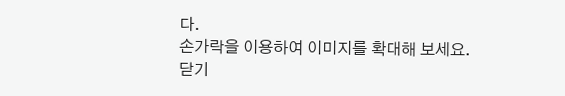다.
손가락을 이용하여 이미지를 확대해 보세요.
닫기